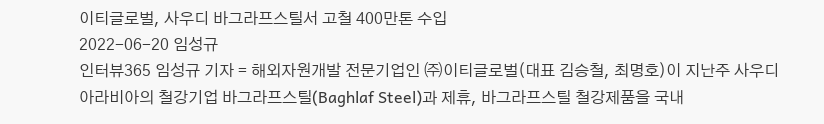이티글로벌, 사우디 바그라프스틸서 고철 400만톤 수입
2022-06-20 임성규
인터뷰365 임성규 기자 = 해외자원개발 전문기업인 ㈜이티글로벌(대표 김승철, 최명호)이 지난주 사우디아라비아의 철강기업 바그라프스틸(Baghlaf Steel)과 제휴, 바그라프스틸 철강제품을 국내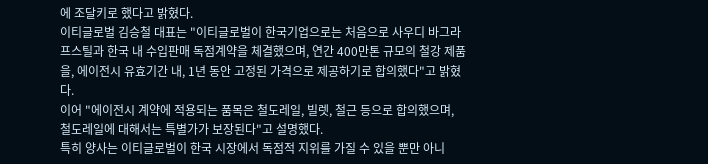에 조달키로 했다고 밝혔다.
이티글로벌 김승철 대표는 "이티글로벌이 한국기업으로는 처음으로 사우디 바그라프스틸과 한국 내 수입판매 독점계약을 체결했으며, 연간 400만톤 규모의 철강 제품을, 에이전시 유효기간 내, 1년 동안 고정된 가격으로 제공하기로 합의했다"고 밝혔다.
이어 "에이전시 계약에 적용되는 품목은 철도레일, 빌렛, 철근 등으로 합의했으며, 철도레일에 대해서는 특별가가 보장된다"고 설명했다.
특히 양사는 이티글로벌이 한국 시장에서 독점적 지위를 가질 수 있을 뿐만 아니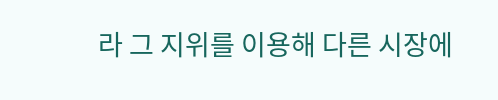라 그 지위를 이용해 다른 시장에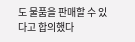도 물품을 판매할 수 있다고 합의했다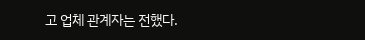고 업체 관계자는 전했다.